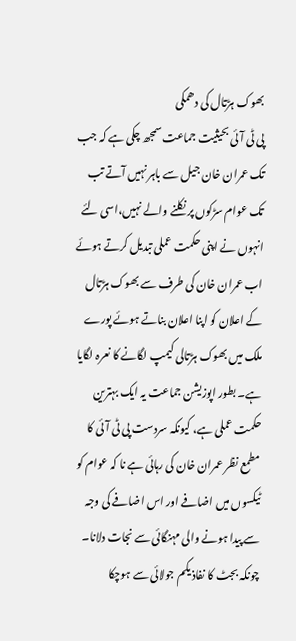بھوک ہڑتال کی دھمکی
پی ٹی آئی بحیثیت جماعت سمجھ چکی ہے کہ جب تک عمران خان جیل سے باہر نہیں آتے تب تک عوام سڑکوں پر نکلنے والے نہیں،اسی لئے انہوں نے اپنی حکمت عملی تبدیل کرتے ہوئے اب عمران خان کی طرف سے بھوک ہڑتال کے اعلان کو اپنا اعلان بناتے ہوئے پورے ملک میں بھوک ہڑتالی کیمپ لگانے کا نعرہ لگایا ہے۔ بطور اپوزیشن جماعت یہ ایک بہترین حکمت عملی ہے، کیونکہ سردست پی ٹی آئی کا مطمع نظر عمران خان کی رہائی ہے نا کہ عوام کو ٹیکسوں میں اضافے اور اس اضافے کی وجہ سے پیدا ہونے والی مہنگائی سے نجات دلانا۔ چونکہ بجٹ کا نفاذ یکم جولائی سے ہوچکا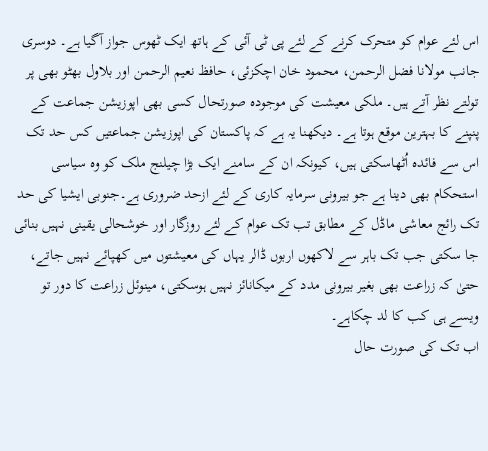اس لئے عوام کو متحرک کرنے کے لئے پی ٹی آئی کے ہاتھ ایک ٹھوس جواز آگیا ہے۔ دوسری جانب مولانا فضل الرحمن، محمود خان اچکزئی، حافظ نعیم الرحمن اور بلاول بھٹو بھی پر تولتے نظر آتے ہیں۔ ملکی معیشت کی موجودہ صورتحال کسی بھی اپوزیشن جماعت کے پنپنے کا بہترین موقع ہوتا ہے۔ دیکھنا یہ ہے کہ پاکستان کی اپوزیشن جماعتیں کس حد تک اس سے فائدہ اُٹھاسکتی ہیں، کیونکہ ان کے سامنے ایک بڑا چیلنج ملک کو وہ سیاسی استحکام بھی دینا ہے جو بیرونی سرمایہ کاری کے لئے ازحد ضروری ہے۔جنوبی ایشیا کی حد تک رائج معاشی ماڈل کے مطابق تب تک عوام کے لئے روزگار اور خوشحالی یقینی نہیں بنائی جا سکتی جب تک باہر سے لاکھوں اربوں ڈالر یہاں کی معیشتوں میں کھپائے نہیں جاتے، حتیٰ کہ زراعت بھی بغیر بیرونی مدد کے میکانائز نہیں ہوسکتی، مینوئل زراعت کا دور تو ویسے ہی کب کا لد چکاہے۔
اب تک کی صورت حال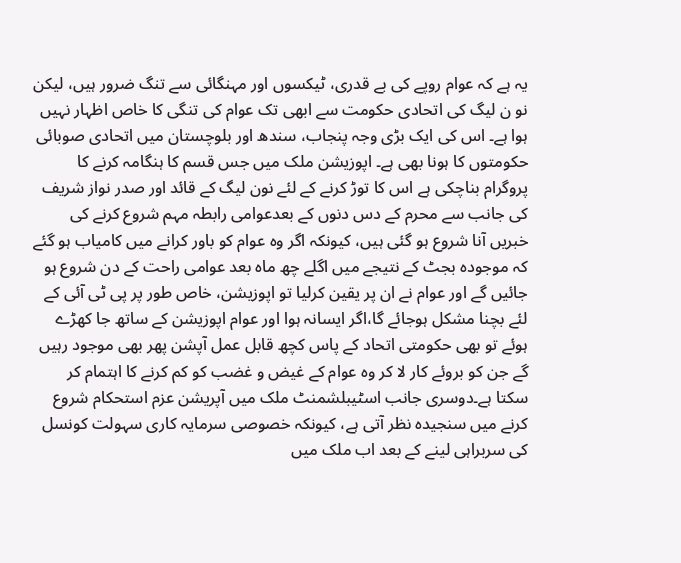یہ ہے کہ عوام روپے کی بے قدری، ٹیکسوں اور مہنگائی سے تنگ ضرور ہیں، لیکن نو ن لیگ کی اتحادی حکومت سے ابھی تک عوام کی تنگی کا خاص اظہار نہیں ہوا ہے۔ اس کی ایک بڑی وجہ پنجاب، سندھ اور بلوچستان میں اتحادی صوبائی حکومتوں کا ہونا بھی ہے۔ اپوزیشن ملک میں جس قسم کا ہنگامہ کرنے کا پروگرام بناچکی ہے اس کا توڑ کرنے کے لئے نون لیگ کے قائد اور صدر نواز شریف کی جانب سے محرم کے دس دنوں کے بعدعوامی رابطہ مہم شروع کرنے کی خبریں آنا شروع ہو گئی ہیں، کیونکہ اگر وہ عوام کو باور کرانے میں کامیاب ہو گئے کہ موجودہ بجٹ کے نتیجے میں اگلے چھ ماہ بعد عوامی راحت کے دن شروع ہو جائیں گے اور عوام نے ان پر یقین کرلیا تو اپوزیشن، خاص طور پر پی ٹی آئی کے لئے بچنا مشکل ہوجائے گا،اگر ایسانہ ہوا اور عوام اپوزیشن کے ساتھ جا کھڑے ہوئے تو بھی حکومتی اتحاد کے پاس کچھ قابل عمل آپشن پھر بھی موجود رہیں گے جن کو بروئے کار لا کر وہ عوام کے غیض و غضب کو کم کرنے کا اہتمام کر سکتا ہے۔دوسری جانب اسٹیبلشمنٹ ملک میں آپریشن عزم استحکام شروع کرنے میں سنجیدہ نظر آتی ہے، کیونکہ خصوصی سرمایہ کاری سہولت کونسل کی سربراہی لینے کے بعد اب ملک میں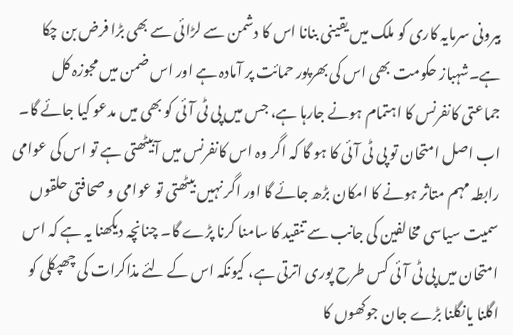بیرونی سرمایہ کاری کو ملک میں یقینی بنانا اس کا دشمن سے لڑائی سے بھی بڑا فرض بن چکا ہے۔شہباز حکومت بھی اس کی بھرپور حمائت پر آمادہ ہے اور اس ضمن میں مجوزہ کل جماعتی کانفرنس کا اہتمام ہونے جارہا ہے، جس میں پی ٹی آئی کو بھی میں مدعو کیا جائے گا۔ اب اصل امتحان تو پی ٹی آئی کا ہو گا کہ اگر وہ اس کانفرنس میں آبیٹھتی ہے تو اس کی عوامی رابطہ مہم متاثر ہونے کا امکان بڑھ جائے گا اور اگر نہیں بیٹھتی تو عوامی و صحافتی حلقوں سمیت سیاسی مخالفین کی جانب سے تنقید کا سامنا کرنا پڑے گا۔ چنانچہ دیکھنا یہ ہے کہ اس امتحان میں پی ٹی آئی کس طرح پوری اترتی ہے، کیونکہ اس کے لئے مذاکرات کی چھپکلی کو اگلنا یانگلنا بڑے جان جوکھوں کا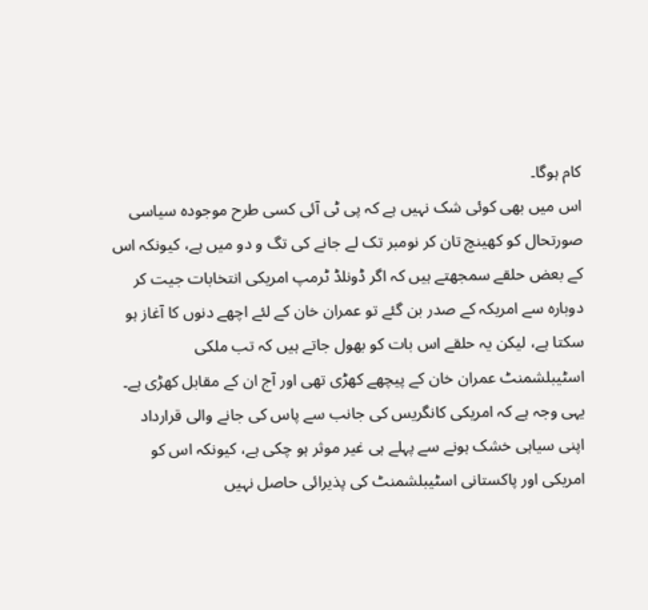کام ہوگا۔
اس میں بھی کوئی شک نہیں ہے کہ پی ٹی آئی کسی طرح موجودہ سیاسی صورتحال کو کھینچ تان کر نومبر تک لے جانے کی تگ و دو میں ہے، کیونکہ اس کے بعض حلقے سمجھتے ہیں کہ اگر ڈونلڈ ٹرمپ امریکی انتخابات جیت کر دوبارہ سے امریکہ کے صدر بن گئے تو عمران خان کے لئے اچھے دنوں کا آغاز ہو سکتا ہے، لیکن یہ حلقے اس بات کو بھول جاتے ہیں کہ تب ملکی اسٹیبلشمنٹ عمران خان کے پیچھے کھڑی تھی اور آج ان کے مقابل کھڑی ہے۔ یہی وجہ ہے کہ امریکی کانگریس کی جانب سے پاس کی جانے والی قرارداد اپنی سیاہی خشک ہونے سے پہلے ہی غیر موثر ہو چکی ہے، کیونکہ اس کو امریکی اور پاکستانی اسٹیبلشمنٹ کی پذیرائی حاصل نہیں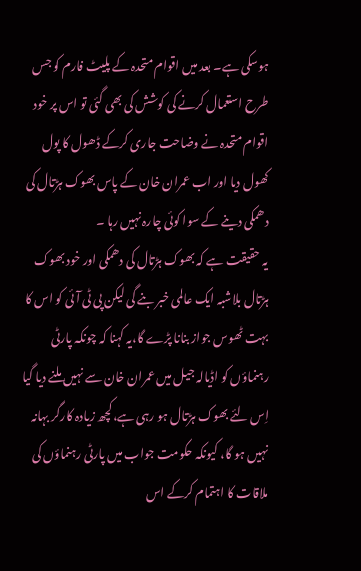ہوسکی ہے۔ بعد میں اقوام متحدہ کے پلیٹ فارم کو جس طرح استعمال کرنے کی کوشش کی بھی گئی تو اس پر خود اقوام متحدہ نے وضاحت جاری کرکے ڈھول کا پول کھول دیا اور اب عمران خان کے پاس بھوک ہڑتال کی دھمکی دینے کے سوا کوئی چارہ نہیں رہا ۔
یہ حقیقت ہے کہ بھوک ہڑتال کی دھمکی اور خود بھوک ہڑتال بلاشبہ ایک عالمی خبر بنے گی لیکن پی ٹی آئی کو اس کا بہت ٹھوس جواز بنانا پڑے گا،یہ کہنا کہ چونکہ پارٹی رہنماؤں کو اڈیالہ جیل میں عمران خان سے نہیں ملنے دیا گیا اِس لئے بھوک ہڑتال ہو رہی ہے،کچھ زیادہ کارگر بہانہ نہیں ہو گا، کیونکہ حکومت جواب میں پارٹی رہنماؤں کی ملاقات کا اہتمام کرکے اس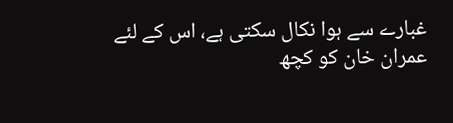غبارے سے ہوا نکال سکتی ہے، اس کے لئے عمران خان کو کچھ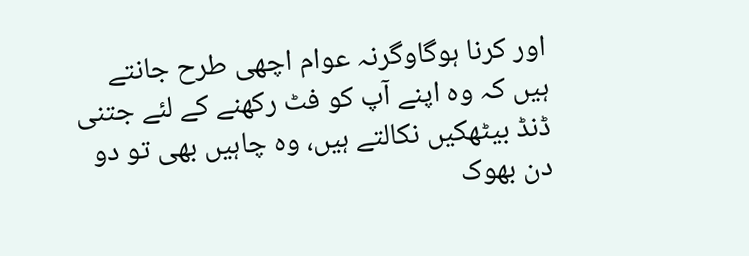اور کرنا ہوگاوگرنہ عوام اچھی طرح جانتے ہیں کہ وہ اپنے آپ کو فٹ رکھنے کے لئے جتنی ڈنڈ بیٹھکیں نکالتے ہیں، وہ چاہیں بھی تو دو دن بھوک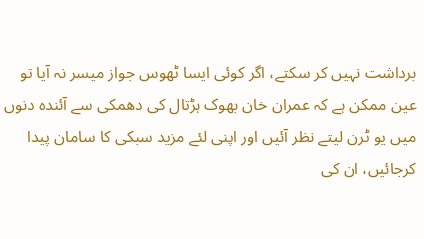برداشت نہیں کر سکتے، اگر کوئی ایسا ٹھوس جواز میسر نہ آیا تو عین ممکن ہے کہ عمران خان بھوک ہڑتال کی دھمکی سے آئندہ دنوں میں یو ٹرن لیتے نظر آئیں اور اپنی لئے مزید سبکی کا سامان پیدا کرجائیں، ان کی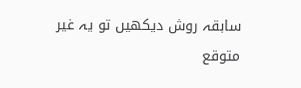سابقہ روش دیکھیں تو یہ غیر متوقع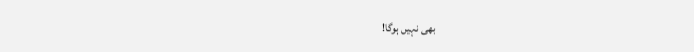بھی نہیں ہوگا!